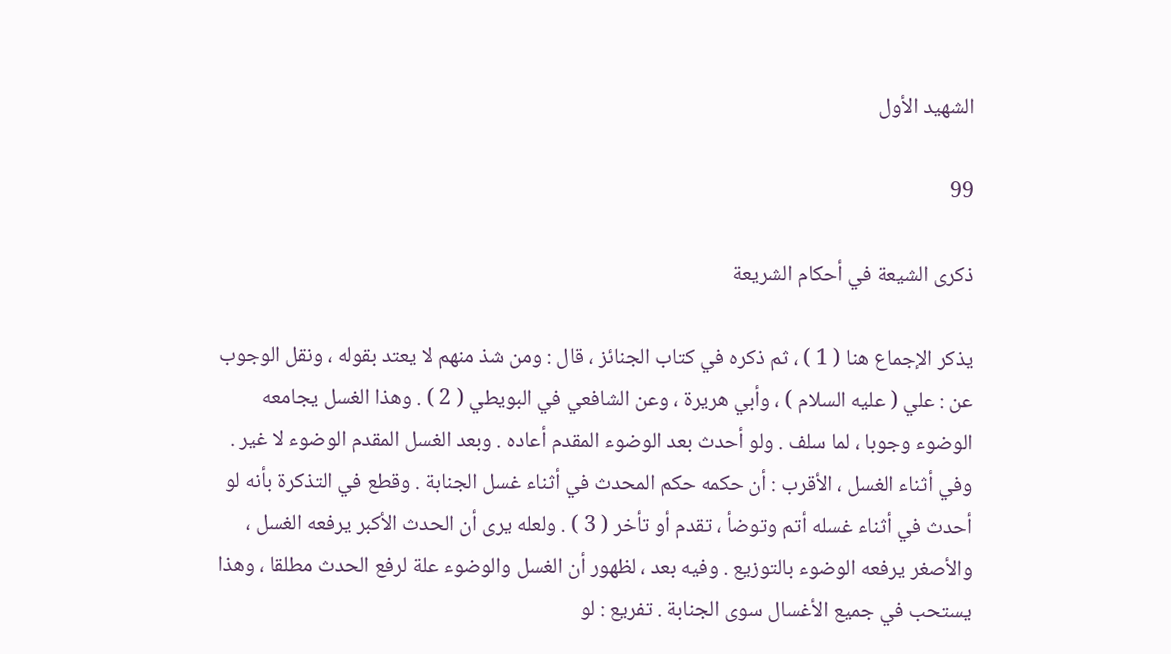الشهيد الأول

99

ذكرى الشيعة في أحكام الشريعة

يذكر الإجماع هنا ( 1 ) ، ثم ذكره في كتاب الجنائز ، قال : ومن شذ منهم لا يعتد بقوله ، ونقل الوجوب عن : علي ( عليه السلام ) ، وأبي هريرة ، وعن الشافعي في البويطي ( 2 ) . وهذا الغسل يجامعه الوضوء وجوبا ، لما سلف . ولو أحدث بعد الوضوء المقدم أعاده . وبعد الغسل المقدم الوضوء لا غير . وفي أثناء الغسل ، الأقرب : أن حكمه حكم المحدث في أثناء غسل الجنابة . وقطع في التذكرة بأنه لو أحدث في أثناء غسله أتم وتوضأ ، تقدم أو تأخر ( 3 ) . ولعله يرى أن الحدث الأكبر يرفعه الغسل ، والأصغر يرفعه الوضوء بالتوزيع . وفيه بعد ، لظهور أن الغسل والوضوء علة لرفع الحدث مطلقا ، وهذا يستحب في جميع الأغسال سوى الجنابة . تفريع : لو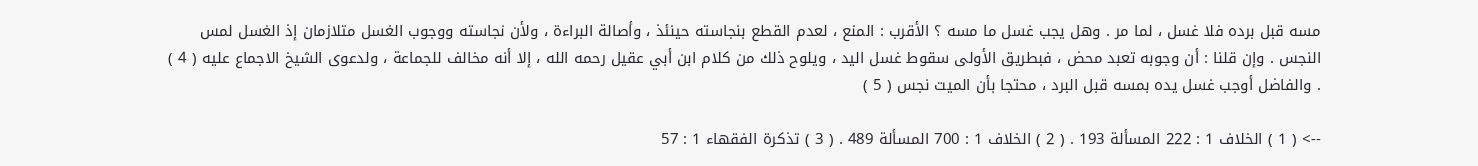مسه قبل برده فلا غسل ، لما مر . وهل يجب غسل ما مسه ؟ الأقرب : المنع ، لعدم القطع بنجاسته حينئذ ، وأصالة البراءة ، ولأن نجاسته ووجوب الغسل متلازمان إذ الغسل لمس النجس . وإن قلنا : أن وجوبه تعبد محض ، فبطريق الأولى سقوط غسل اليد ، ويلوح ذلك من كلام ابن أبي عقيل رحمه الله ، إلا أنه مخالف للجماعة ، ولدعوى الشيخ الاجماع عليه ( 4 ) . والفاضل أوجب غسل يده بمسه قبل البرد ، محتجا بأن الميت نجس ( 5 )

--> ( 1 ) الخلاف 1 : 222 المسألة 193 . ( 2 ) الخلاف 1 : 700 المسألة 489 . ( 3 ) تذكرة الفقهاء 1 : 57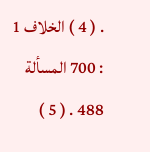. ( 4 ) الخلاف 1 : 700 المسألة 488 . ( 5 )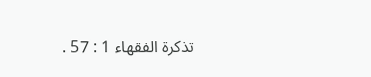تذكرة الفقهاء 1 : 57 .